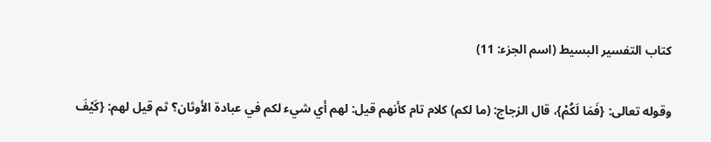كتاب التفسير البسيط (اسم الجزء: 11)

وقوله تعالى: {فَمَا لَكُمْ}، قال الزجاج: (ما لكم) كلام تام كأنهم قيل: لهم أي شيء لكم في عبادة الأوثان؟ ثم قيل لهم: {كَيْفَ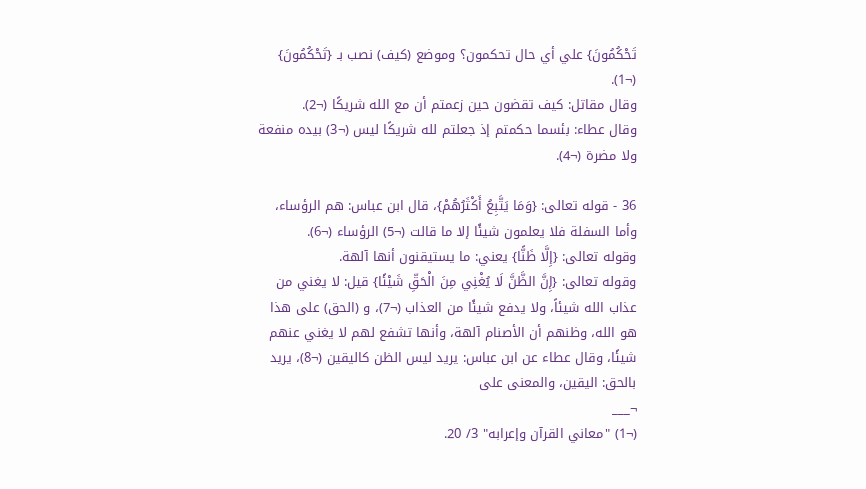تَحْكُمُونَ} علي أي حال تحكمون؟ وموضع (كيف) نصب بـ {تَحْكُمُونَ} (¬1).
وقال مقاتل: كيف تقضون حين زعمتم أن مع الله شريكًا (¬2).
وقال عطاء: بئسما حكمتم إذ جعلتم لله شريكًا ليس (¬3) بيده منفعة ولا مضرة (¬4).

36 - قوله تعالى: {وَمَا يَتَّبِعُ أَكْثَرُهُمْ}، قال ابن عباس: هم الرؤساء، وأما السفلة فلا يعلمون شيئًا إلا ما قالت (¬5) الرؤساء (¬6).
وقوله تعالى: {إِلَّا ظَنًّا} يعني: ما يستيقنون أنها آلهة.
وقوله تعالى: {إِنَّ الظَّنَّ لَا يُغْنِي مِنَ الْحَقِّ شَيْئًا} قيل: لا يغني من عذاب الله شيئاً، ولا يدفع شيئًا من العذاب (¬7)، و (الحق) على هذا هو الله، وظنهم أن الأصنام آلهة، وأنها تشفع لهم لا يغني عنهم شيئًا، وقال عطاء عن ابن عباس: يريد ليس الظن كاليقين (¬8)، يريد بالحق: اليقين، والمعنى على
¬___
(¬1) "معاني القرآن وإعرابه" 3/ 20.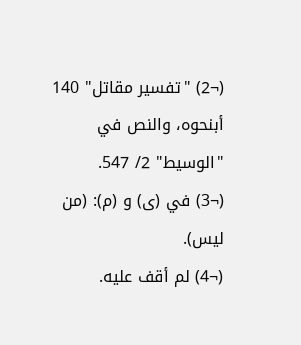(¬2) "تفسير مقاتل" 140 أبنحوه، والنص في "الوسيط" 2/ 547.
(¬3) في (ى) و (م): (من ليس).
(¬4) لم أقف عليه.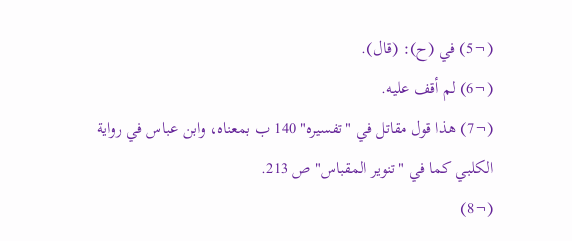(¬5) في (ح): (قال).
(¬6) لم أقف عليه.
(¬7) هذا قول مقاتل في "تفسيره" 140 ب بمعناه، وابن عباس في رواية الكلبي كما في "تنوير المقباس" ص 213.
(¬8)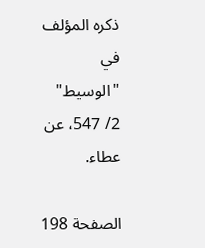ذكره المؤلف في "الوسيط" 2/ 547، عن عطاء.

الصفحة 198